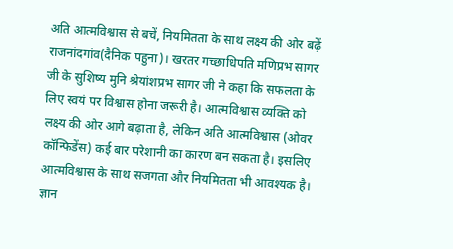अति आत्मविश्वास से बचें, नियमितता के साथ लक्ष्य की ओर बढ़ें
राजनांदगांव(दैनिक पहुना)। खरतर गच्छाधिपति मणिप्रभ सागर जी के सुशिष्य मुनि श्रेयांशप्रभ सागर जी ने कहा कि सफलता के लिए स्वयं पर विश्वास होना जरूरी है। आत्मविश्वास व्यक्ति को लक्ष्य की ओर आगे बढ़ाता है, लेकिन अति आत्मविश्वास (ओवर कॉन्फिडेंस) कई बार परेशानी का कारण बन सकता है। इसलिए आत्मविश्वास के साथ सजगता और नियमितता भी आवश्यक है। ज्ञान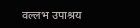वल्लभ उपाश्रय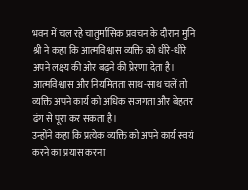भवन में चल रहे चातुर्मासिक प्रवचन के दौरान मुनि श्री ने कहा कि आत्मविश्वास व्यक्ति को धीरे-धीरे अपने लक्ष्य की ओर बढ़ने की प्रेरणा देता है। आत्मविश्वास और नियमितता साथ-साथ चलें तो व्यक्ति अपने कार्य को अधिक सजगता और बेहतर ढंग से पूरा कर सकता है।
उन्होंने कहा कि प्रत्येक व्यक्ति को अपने कार्य स्वयं करने का प्रयास करना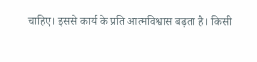चाहिए। इससे कार्य के प्रति आत्मविश्वास बढ़ता है। किसी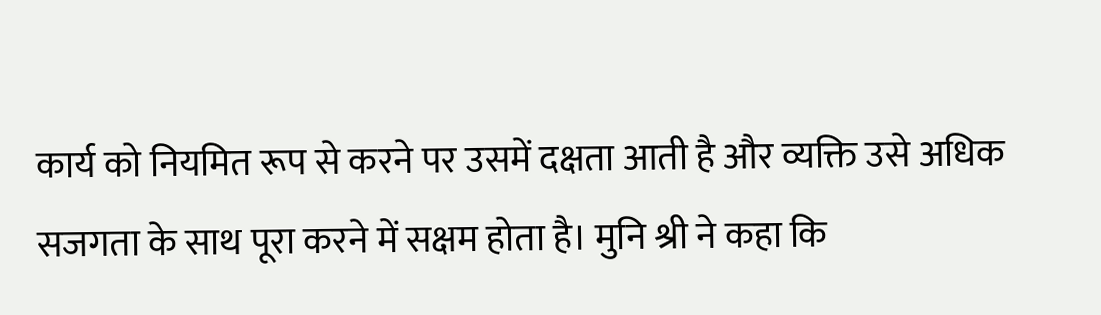कार्य को नियमित रूप से करने पर उसमें दक्षता आती है और व्यक्ति उसे अधिक सजगता के साथ पूरा करने में सक्षम होता है। मुनि श्री ने कहा कि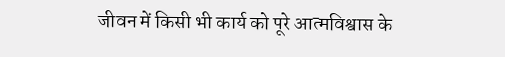जीवन में किसी भी कार्य को पूरे आत्मविश्वास के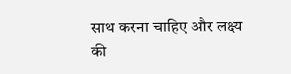साथ करना चाहिए और लक्ष्य की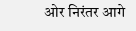ओर निरंतर आगे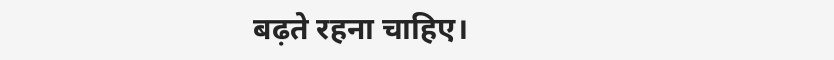बढ़ते रहना चाहिए।